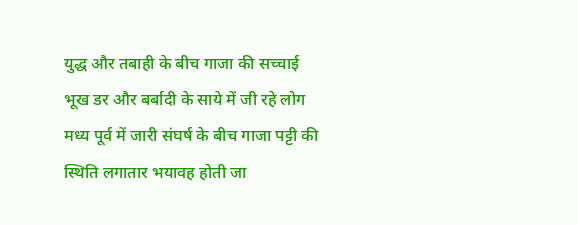युद्ध और तबाही के बीच गाजा की सच्चाई भूख डर और बर्बादी के साये में जी रहे लोग
मध्य पूर्व में जारी संघर्ष के बीच गाजा पट्टी की स्थिति लगातार भयावह होती जा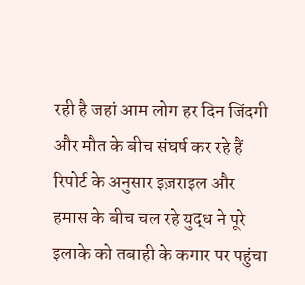रही है जहां आम लोग हर दिन जिंदगी और मौत के बीच संघर्ष कर रहे हैं रिपोर्ट के अनुसार इज़राइल और हमास के बीच चल रहे युद्ध ने पूरे इलाके को तबाही के कगार पर पहुंचा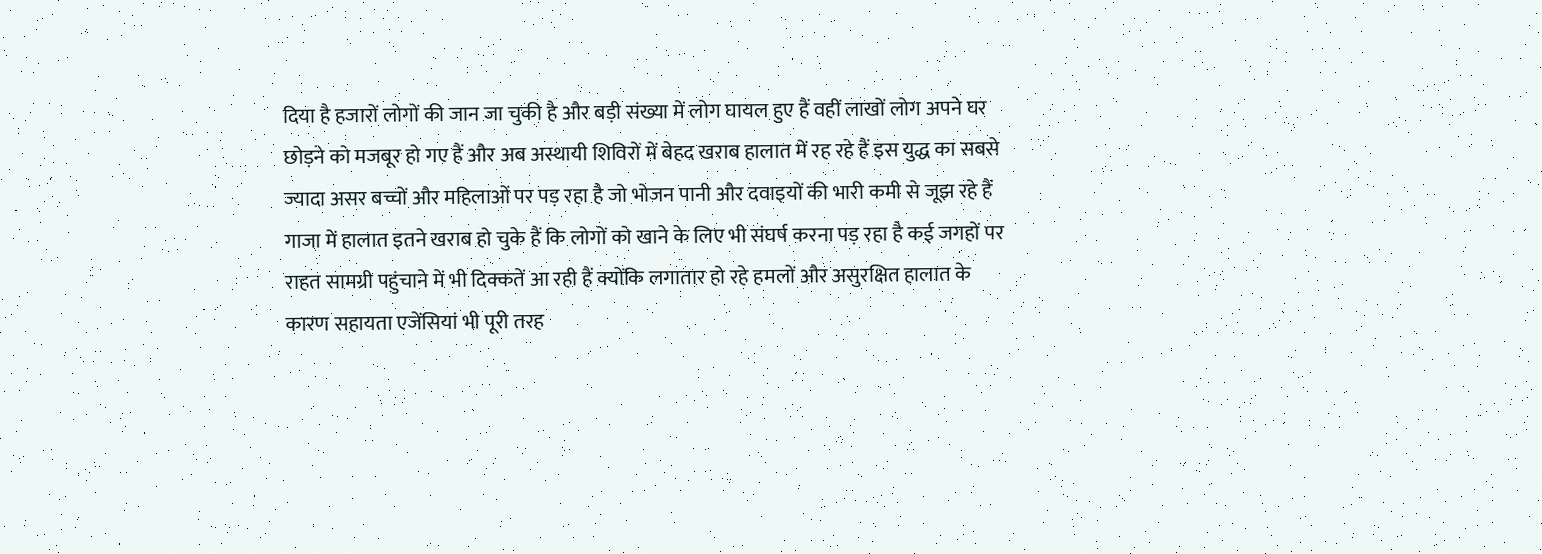दिया है हजारों लोगों की जान जा चुकी है और बड़ी संख्या में लोग घायल हुए हैं वहीं लाखों लोग अपने घर छोड़ने को मजबूर हो गए हैं और अब अस्थायी शिविरों में बेहद खराब हालात में रह रहे हैं इस युद्ध का सबसे ज्यादा असर बच्चों और महिलाओं पर पड़ रहा है जो भोजन पानी और दवाइयों की भारी कमी से जूझ रहे हैं
गाजा में हालात इतने खराब हो चुके हैं कि लोगों को खाने के लिए भी संघर्ष करना पड़ रहा है कई जगहों पर राहत सामग्री पहुंचाने में भी दिक्कतें आ रही हैं क्योंकि लगातार हो रहे हमलों और असुरक्षित हालात के कारण सहायता एजेंसियां भी पूरी तरह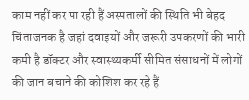काम नहीं कर पा रही हैं अस्पतालों की स्थिति भी बेहद चिंताजनक है जहां दवाइयों और जरूरी उपकरणों की भारी कमी है डॉक्टर और स्वास्थ्यकर्मी सीमित संसाधनों में लोगों की जान बचाने की कोशिश कर रहे हैं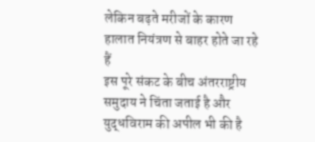लेकिन बढ़ते मरीजों के कारण हालात नियंत्रण से बाहर होते जा रहे हैं
इस पूरे संकट के बीच अंतरराष्ट्रीय समुदाय ने चिंता जताई है और युद्धविराम की अपील भी की है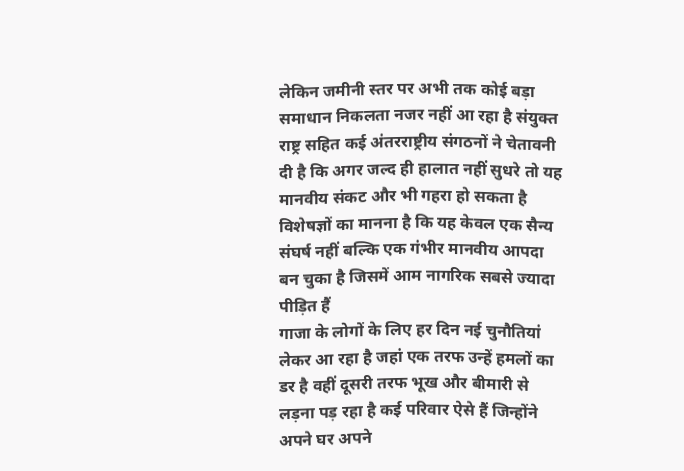लेकिन जमीनी स्तर पर अभी तक कोई बड़ा समाधान निकलता नजर नहीं आ रहा है संयुक्त राष्ट्र सहित कई अंतरराष्ट्रीय संगठनों ने चेतावनी दी है कि अगर जल्द ही हालात नहीं सुधरे तो यह मानवीय संकट और भी गहरा हो सकता है विशेषज्ञों का मानना है कि यह केवल एक सैन्य संघर्ष नहीं बल्कि एक गंभीर मानवीय आपदा बन चुका है जिसमें आम नागरिक सबसे ज्यादा पीड़ित हैं
गाजा के लोगों के लिए हर दिन नई चुनौतियां लेकर आ रहा है जहां एक तरफ उन्हें हमलों का डर है वहीं दूसरी तरफ भूख और बीमारी से लड़ना पड़ रहा है कई परिवार ऐसे हैं जिन्होंने अपने घर अपने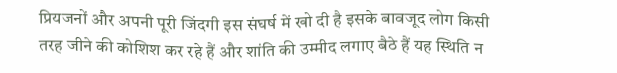प्रियजनों और अपनी पूरी जिंदगी इस संघर्ष में खो दी है इसके बावजूद लोग किसी तरह जीने की कोशिश कर रहे हैं और शांति की उम्मीद लगाए बैठे हैं यह स्थिति न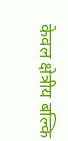केवल क्षेत्रीय बल्कि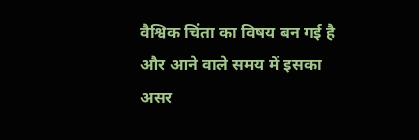वैश्विक चिंता का विषय बन गई है और आने वाले समय में इसका असर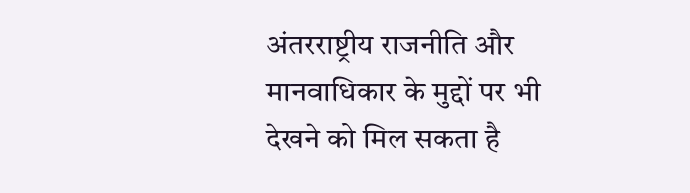अंतरराष्ट्रीय राजनीति और मानवाधिकार के मुद्दों पर भी देखने को मिल सकता है